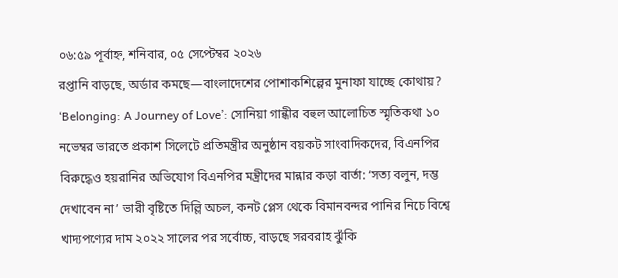০৬:৫৯ পূর্বাহ্ন, শনিবার, ০৫ সেপ্টেম্বর ২০২৬
রপ্তানি বাড়ছে, অর্ডার কমছে—বাংলাদেশের পোশাকশিল্পের মুনাফা যাচ্ছে কোথায়? ‘Belonging: A Journey of Love’: সোনিয়া গান্ধীর বহুল আলোচিত স্মৃতিকথা ১০ নভেম্বর ভারতে প্রকাশ সিলেটে প্রতিমন্ত্রীর অনুষ্ঠান বয়কট সাংবাদিকদের, বিএনপির বিরুদ্ধেও হয়রানির অভিযোগ বিএনপির মন্ত্রীদের মান্নার কড়া বার্তা: ‘সত্য বলুন, দম্ভ দেখাবেন না’ ভারী বৃষ্টিতে দিল্লি অচল, কনট প্লেস থেকে বিমানবন্দর পানির নিচে বিশ্বে খাদ্যপণ্যের দাম ২০২২ সালের পর সর্বোচ্চ, বাড়ছে সরবরাহ ঝুঁকি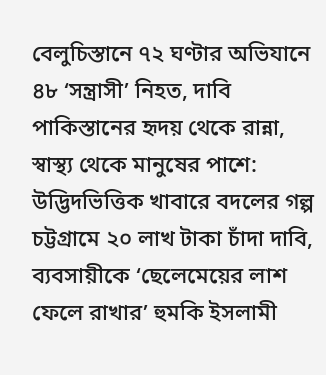বেলুচিস্তানে ৭২ ঘণ্টার অভিযানে ৪৮ ‘সন্ত্রাসী’ নিহত, দাবি পাকিস্তানের হৃদয় থেকে রান্না, স্বাস্থ্য থেকে মানুষের পাশে: উদ্ভিদভিত্তিক খাবারে বদলের গল্প চট্টগ্রামে ২০ লাখ টাকা চাঁদা দাবি, ব্যবসায়ীকে ‘ছেলেমেয়ের লাশ ফেলে রাখার’ হুমকি ইসলামী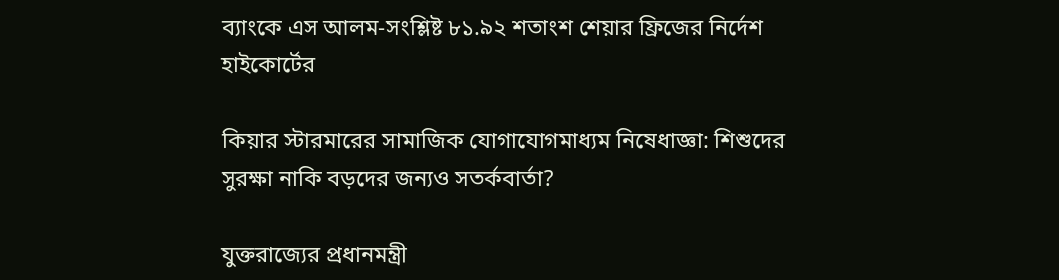ব্যাংকে এস আলম-সংশ্লিষ্ট ৮১.৯২ শতাংশ শেয়ার ফ্রিজের নির্দেশ হাইকোর্টের

কিয়ার স্টারমারের সামাজিক যোগাযোগমাধ্যম নিষেধাজ্ঞা: শিশুদের সুরক্ষা নাকি বড়দের জন্যও সতর্কবার্তা?

যুক্তরাজ্যের প্রধানমন্ত্রী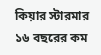কিয়ার স্টারমার ১৬ বছরের কম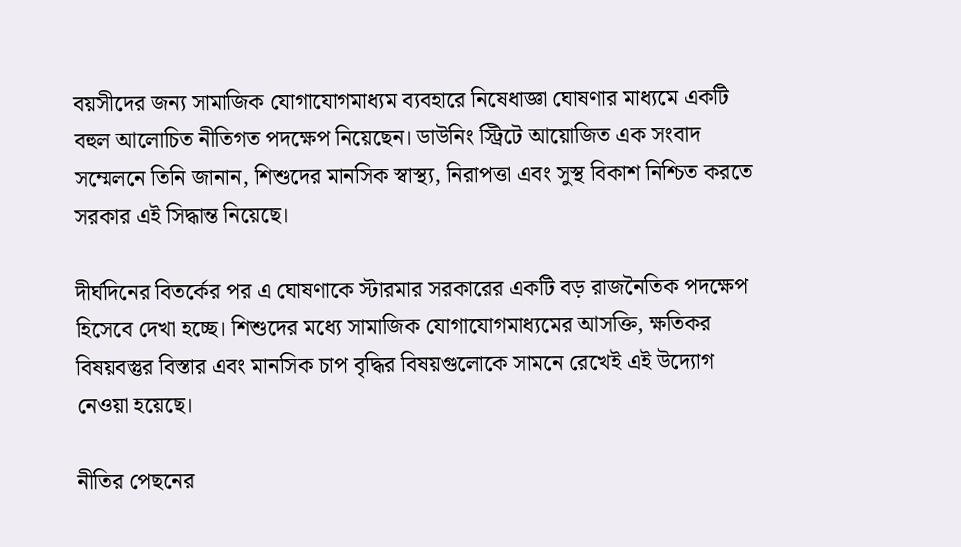বয়সীদের জন্য সামাজিক যোগাযোগমাধ্যম ব্যবহারে নিষেধাজ্ঞা ঘোষণার মাধ্যমে একটি বহুল আলোচিত নীতিগত পদক্ষেপ নিয়েছেন। ডাউনিং স্ট্রিটে আয়োজিত এক সংবাদ সম্মেলনে তিনি জানান, শিশুদের মানসিক স্বাস্থ্য, নিরাপত্তা এবং সুস্থ বিকাশ নিশ্চিত করতে সরকার এই সিদ্ধান্ত নিয়েছে।

দীর্ঘদিনের বিতর্কের পর এ ঘোষণাকে স্টারমার সরকারের একটি বড় রাজনৈতিক পদক্ষেপ হিসেবে দেখা হচ্ছে। শিশুদের মধ্যে সামাজিক যোগাযোগমাধ্যমের আসক্তি, ক্ষতিকর বিষয়বস্তুর বিস্তার এবং মানসিক চাপ বৃদ্ধির বিষয়গুলোকে সামনে রেখেই এই উদ্যোগ নেওয়া হয়েছে।

নীতির পেছনের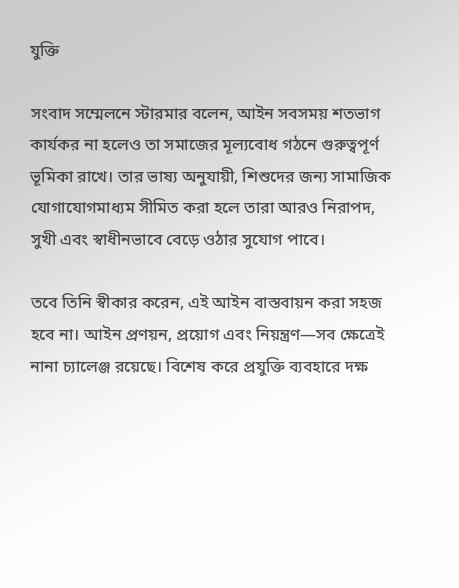যুক্তি

সংবাদ সম্মেলনে স্টারমার বলেন, আইন সবসময় শতভাগ কার্যকর না হলেও তা সমাজের মূল্যবোধ গঠনে গুরুত্বপূর্ণ ভূমিকা রাখে। তার ভাষ্য অনুযায়ী, শিশুদের জন্য সামাজিক যোগাযোগমাধ্যম সীমিত করা হলে তারা আরও নিরাপদ, সুখী এবং স্বাধীনভাবে বেড়ে ওঠার সুযোগ পাবে।

তবে তিনি স্বীকার করেন, এই আইন বাস্তবায়ন করা সহজ হবে না। আইন প্রণয়ন, প্রয়োগ এবং নিয়ন্ত্রণ—সব ক্ষেত্রেই নানা চ্যালেঞ্জ রয়েছে। বিশেষ করে প্রযুক্তি ব্যবহারে দক্ষ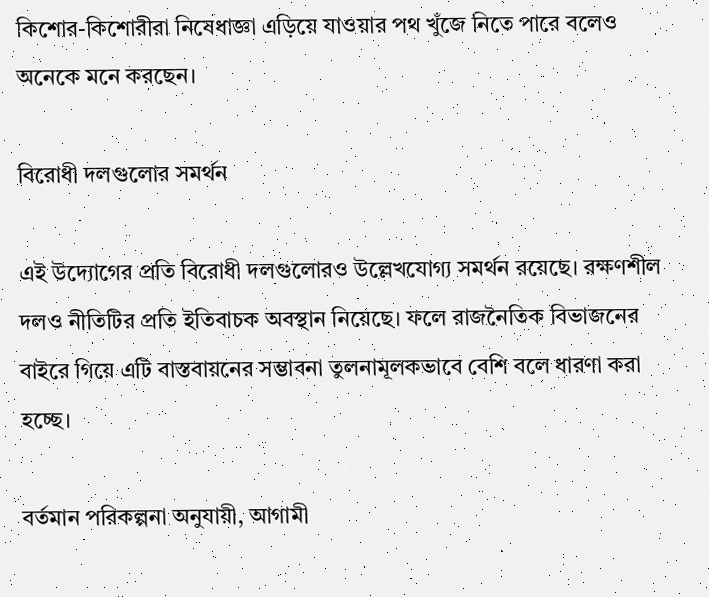কিশোর-কিশোরীরা নিষেধাজ্ঞা এড়িয়ে যাওয়ার পথ খুঁজে নিতে পারে বলেও অনেকে মনে করছেন।

বিরোধী দলগুলোর সমর্থন

এই উদ্যোগের প্রতি বিরোধী দলগুলোরও উল্লেখযোগ্য সমর্থন রয়েছে। রক্ষণশীল দলও নীতিটির প্রতি ইতিবাচক অবস্থান নিয়েছে। ফলে রাজনৈতিক বিভাজনের বাইরে গিয়ে এটি বাস্তবায়নের সম্ভাবনা তুলনামূলকভাবে বেশি বলে ধারণা করা হচ্ছে।

বর্তমান পরিকল্পনা অনুযায়ী, আগামী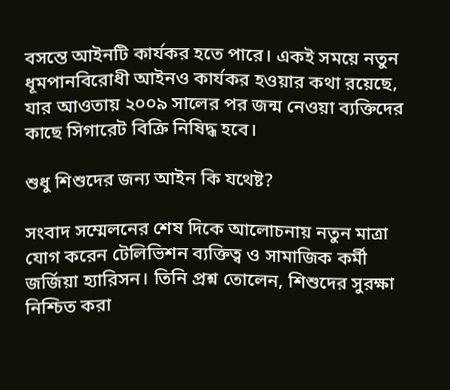বসন্তে আইনটি কার্যকর হতে পারে। একই সময়ে নতুন ধূমপানবিরোধী আইনও কার্যকর হওয়ার কথা রয়েছে, যার আওতায় ২০০৯ সালের পর জন্ম নেওয়া ব্যক্তিদের কাছে সিগারেট বিক্রি নিষিদ্ধ হবে।

শুধু শিশুদের জন্য আইন কি যথেষ্ট?

সংবাদ সম্মেলনের শেষ দিকে আলোচনায় নতুন মাত্রা যোগ করেন টেলিভিশন ব্যক্তিত্ব ও সামাজিক কর্মী জর্জিয়া হ্যারিসন। তিনি প্রশ্ন তোলেন, শিশুদের সুরক্ষা নিশ্চিত করা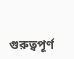গুরুত্বপূর্ণ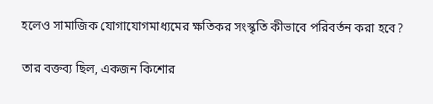হলেও সামাজিক যোগাযোগমাধ্যমের ক্ষতিকর সংস্কৃতি কীভাবে পরিবর্তন করা হবে?

তার বক্তব্য ছিল, একজন কিশোর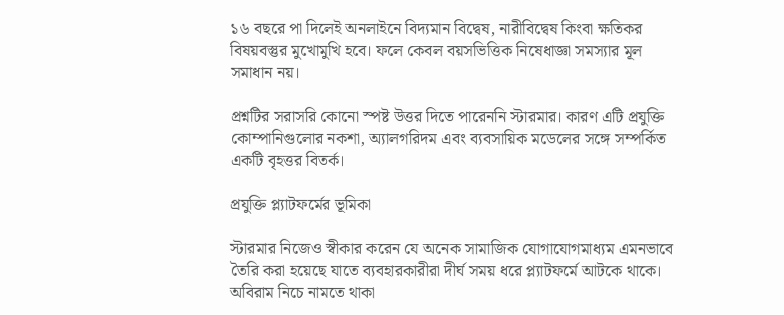১৬ বছরে পা দিলেই অনলাইনে বিদ্যমান বিদ্বেষ, নারীবিদ্বেষ কিংবা ক্ষতিকর বিষয়বস্তুর মুখোমুখি হবে। ফলে কেবল বয়সভিত্তিক নিষেধাজ্ঞা সমস্যার মূল সমাধান নয়।

প্রশ্নটির সরাসরি কোনো স্পষ্ট উত্তর দিতে পারেননি স্টারমার। কারণ এটি প্রযুক্তি কোম্পানিগুলোর নকশা, অ্যালগরিদম এবং ব্যবসায়িক মডেলের সঙ্গে সম্পর্কিত একটি বৃহত্তর বিতর্ক।

প্রযুক্তি প্ল্যাটফর্মের ভূমিকা

স্টারমার নিজেও স্বীকার করেন যে অনেক সামাজিক যোগাযোগমাধ্যম এমনভাবে তৈরি করা হয়েছে যাতে ব্যবহারকারীরা দীর্ঘ সময় ধরে প্ল্যাটফর্মে আটকে থাকে। অবিরাম নিচে নামতে থাকা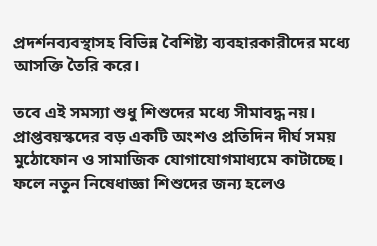প্রদর্শনব্যবস্থাসহ বিভিন্ন বৈশিষ্ট্য ব্যবহারকারীদের মধ্যে আসক্তি তৈরি করে।

তবে এই সমস্যা শুধু শিশুদের মধ্যে সীমাবদ্ধ নয়। প্রাপ্তবয়স্কদের বড় একটি অংশও প্রতিদিন দীর্ঘ সময় মুঠোফোন ও সামাজিক যোগাযোগমাধ্যমে কাটাচ্ছে। ফলে নতুন নিষেধাজ্ঞা শিশুদের জন্য হলেও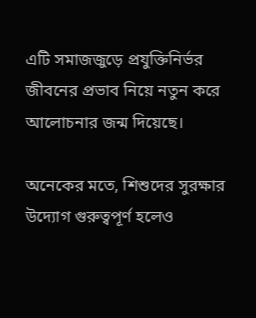এটি সমাজজুড়ে প্রযুক্তিনির্ভর জীবনের প্রভাব নিয়ে নতুন করে আলোচনার জন্ম দিয়েছে।

অনেকের মতে, শিশুদের সুরক্ষার উদ্যোগ গুরুত্বপূর্ণ হলেও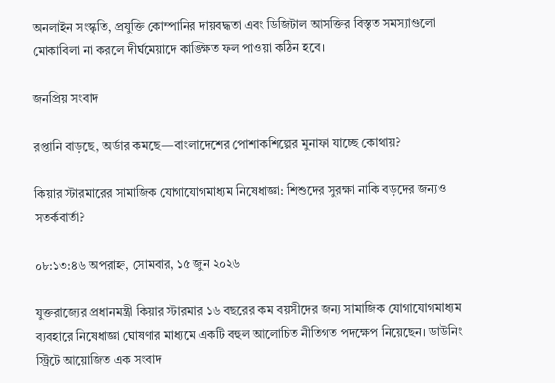অনলাইন সংস্কৃতি, প্রযুক্তি কোম্পানির দায়বদ্ধতা এবং ডিজিটাল আসক্তির বিস্তৃত সমস্যাগুলো মোকাবিলা না করলে দীর্ঘমেয়াদে কাঙ্ক্ষিত ফল পাওয়া কঠিন হবে।

জনপ্রিয় সংবাদ

রপ্তানি বাড়ছে, অর্ডার কমছে—বাংলাদেশের পোশাকশিল্পের মুনাফা যাচ্ছে কোথায়?

কিয়ার স্টারমারের সামাজিক যোগাযোগমাধ্যম নিষেধাজ্ঞা: শিশুদের সুরক্ষা নাকি বড়দের জন্যও সতর্কবার্তা?

০৮:১৩:৪৬ অপরাহ্ন, সোমবার, ১৫ জুন ২০২৬

যুক্তরাজ্যের প্রধানমন্ত্রী কিয়ার স্টারমার ১৬ বছরের কম বয়সীদের জন্য সামাজিক যোগাযোগমাধ্যম ব্যবহারে নিষেধাজ্ঞা ঘোষণার মাধ্যমে একটি বহুল আলোচিত নীতিগত পদক্ষেপ নিয়েছেন। ডাউনিং স্ট্রিটে আয়োজিত এক সংবাদ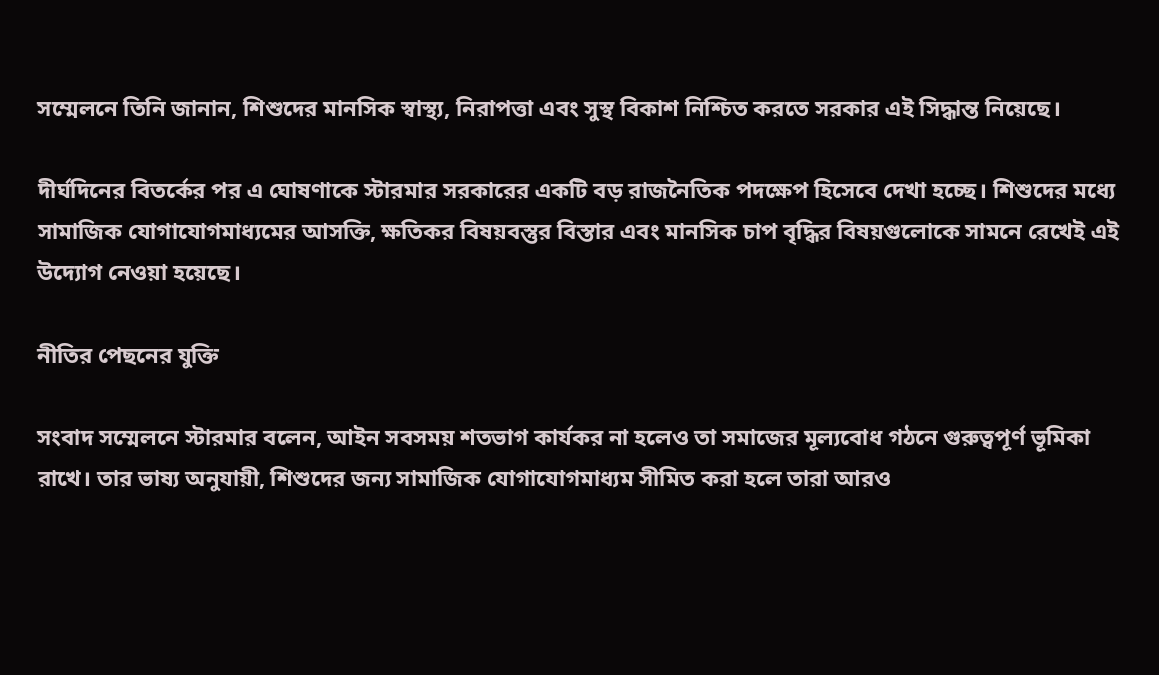সম্মেলনে তিনি জানান, শিশুদের মানসিক স্বাস্থ্য, নিরাপত্তা এবং সুস্থ বিকাশ নিশ্চিত করতে সরকার এই সিদ্ধান্ত নিয়েছে।

দীর্ঘদিনের বিতর্কের পর এ ঘোষণাকে স্টারমার সরকারের একটি বড় রাজনৈতিক পদক্ষেপ হিসেবে দেখা হচ্ছে। শিশুদের মধ্যে সামাজিক যোগাযোগমাধ্যমের আসক্তি, ক্ষতিকর বিষয়বস্তুর বিস্তার এবং মানসিক চাপ বৃদ্ধির বিষয়গুলোকে সামনে রেখেই এই উদ্যোগ নেওয়া হয়েছে।

নীতির পেছনের যুক্তি

সংবাদ সম্মেলনে স্টারমার বলেন, আইন সবসময় শতভাগ কার্যকর না হলেও তা সমাজের মূল্যবোধ গঠনে গুরুত্বপূর্ণ ভূমিকা রাখে। তার ভাষ্য অনুযায়ী, শিশুদের জন্য সামাজিক যোগাযোগমাধ্যম সীমিত করা হলে তারা আরও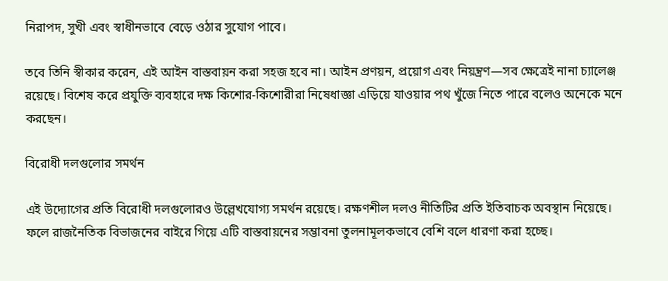নিরাপদ, সুখী এবং স্বাধীনভাবে বেড়ে ওঠার সুযোগ পাবে।

তবে তিনি স্বীকার করেন, এই আইন বাস্তবায়ন করা সহজ হবে না। আইন প্রণয়ন, প্রয়োগ এবং নিয়ন্ত্রণ—সব ক্ষেত্রেই নানা চ্যালেঞ্জ রয়েছে। বিশেষ করে প্রযুক্তি ব্যবহারে দক্ষ কিশোর-কিশোরীরা নিষেধাজ্ঞা এড়িয়ে যাওয়ার পথ খুঁজে নিতে পারে বলেও অনেকে মনে করছেন।

বিরোধী দলগুলোর সমর্থন

এই উদ্যোগের প্রতি বিরোধী দলগুলোরও উল্লেখযোগ্য সমর্থন রয়েছে। রক্ষণশীল দলও নীতিটির প্রতি ইতিবাচক অবস্থান নিয়েছে। ফলে রাজনৈতিক বিভাজনের বাইরে গিয়ে এটি বাস্তবায়নের সম্ভাবনা তুলনামূলকভাবে বেশি বলে ধারণা করা হচ্ছে।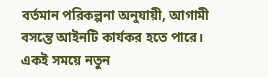বর্তমান পরিকল্পনা অনুযায়ী, আগামী বসন্তে আইনটি কার্যকর হতে পারে। একই সময়ে নতুন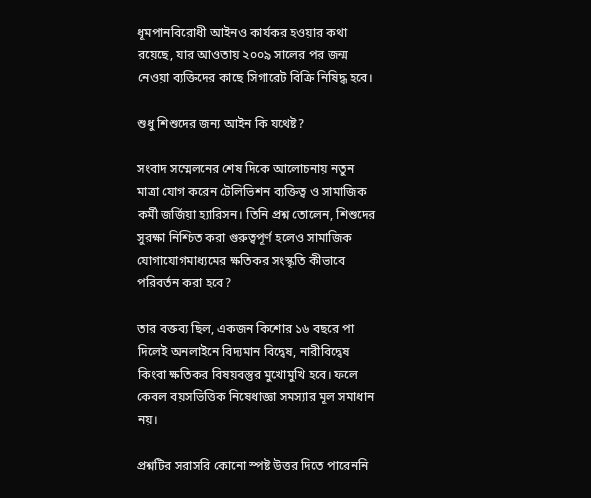ধূমপানবিরোধী আইনও কার্যকর হওয়ার কথা রয়েছে, যার আওতায় ২০০৯ সালের পর জন্ম নেওয়া ব্যক্তিদের কাছে সিগারেট বিক্রি নিষিদ্ধ হবে।

শুধু শিশুদের জন্য আইন কি যথেষ্ট?

সংবাদ সম্মেলনের শেষ দিকে আলোচনায় নতুন মাত্রা যোগ করেন টেলিভিশন ব্যক্তিত্ব ও সামাজিক কর্মী জর্জিয়া হ্যারিসন। তিনি প্রশ্ন তোলেন, শিশুদের সুরক্ষা নিশ্চিত করা গুরুত্বপূর্ণ হলেও সামাজিক যোগাযোগমাধ্যমের ক্ষতিকর সংস্কৃতি কীভাবে পরিবর্তন করা হবে?

তার বক্তব্য ছিল, একজন কিশোর ১৬ বছরে পা দিলেই অনলাইনে বিদ্যমান বিদ্বেষ, নারীবিদ্বেষ কিংবা ক্ষতিকর বিষয়বস্তুর মুখোমুখি হবে। ফলে কেবল বয়সভিত্তিক নিষেধাজ্ঞা সমস্যার মূল সমাধান নয়।

প্রশ্নটির সরাসরি কোনো স্পষ্ট উত্তর দিতে পারেননি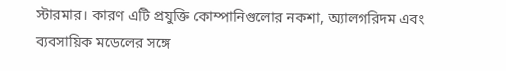স্টারমার। কারণ এটি প্রযুক্তি কোম্পানিগুলোর নকশা, অ্যালগরিদম এবং ব্যবসায়িক মডেলের সঙ্গে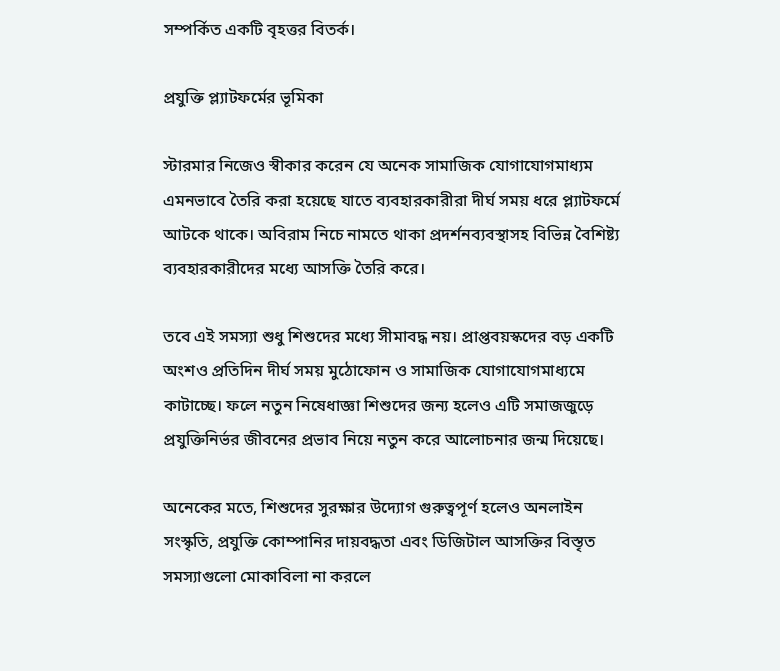সম্পর্কিত একটি বৃহত্তর বিতর্ক।

প্রযুক্তি প্ল্যাটফর্মের ভূমিকা

স্টারমার নিজেও স্বীকার করেন যে অনেক সামাজিক যোগাযোগমাধ্যম এমনভাবে তৈরি করা হয়েছে যাতে ব্যবহারকারীরা দীর্ঘ সময় ধরে প্ল্যাটফর্মে আটকে থাকে। অবিরাম নিচে নামতে থাকা প্রদর্শনব্যবস্থাসহ বিভিন্ন বৈশিষ্ট্য ব্যবহারকারীদের মধ্যে আসক্তি তৈরি করে।

তবে এই সমস্যা শুধু শিশুদের মধ্যে সীমাবদ্ধ নয়। প্রাপ্তবয়স্কদের বড় একটি অংশও প্রতিদিন দীর্ঘ সময় মুঠোফোন ও সামাজিক যোগাযোগমাধ্যমে কাটাচ্ছে। ফলে নতুন নিষেধাজ্ঞা শিশুদের জন্য হলেও এটি সমাজজুড়ে প্রযুক্তিনির্ভর জীবনের প্রভাব নিয়ে নতুন করে আলোচনার জন্ম দিয়েছে।

অনেকের মতে, শিশুদের সুরক্ষার উদ্যোগ গুরুত্বপূর্ণ হলেও অনলাইন সংস্কৃতি, প্রযুক্তি কোম্পানির দায়বদ্ধতা এবং ডিজিটাল আসক্তির বিস্তৃত সমস্যাগুলো মোকাবিলা না করলে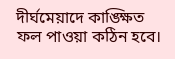দীর্ঘমেয়াদে কাঙ্ক্ষিত ফল পাওয়া কঠিন হবে।